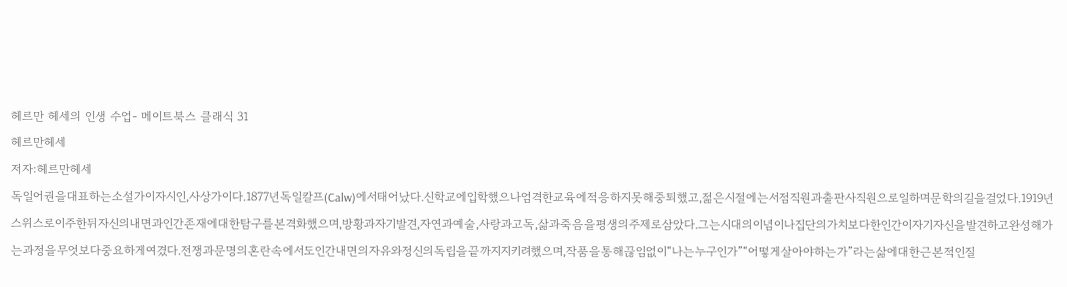헤르만 헤세의 인생 수업- 메이트북스 클래식 31
헤르만헤세
저자:헤르만헤세
독일어권을대표하는소설가이자시인,사상가이다.1877년독일칼프(Calw)에서태어났다.신학교에입학했으나엄격한교육에적응하지못해중퇴했고,젊은시절에는서점직원과출판사직원으로일하며문학의길을걸었다.1919년스위스로이주한뒤자신의내면과인간존재에대한탐구를본격화했으며,방황과자기발견,자연과예술,사랑과고독,삶과죽음을평생의주제로삼았다.그는시대의이념이나집단의가치보다한인간이자기자신을발견하고완성해가는과정을무엇보다중요하게여겼다.전쟁과문명의혼란속에서도인간내면의자유와정신의독립을끝까지지키려했으며,작품을통해끊임없이“나는누구인가”“어떻게살아야하는가”라는삶에대한근본적인질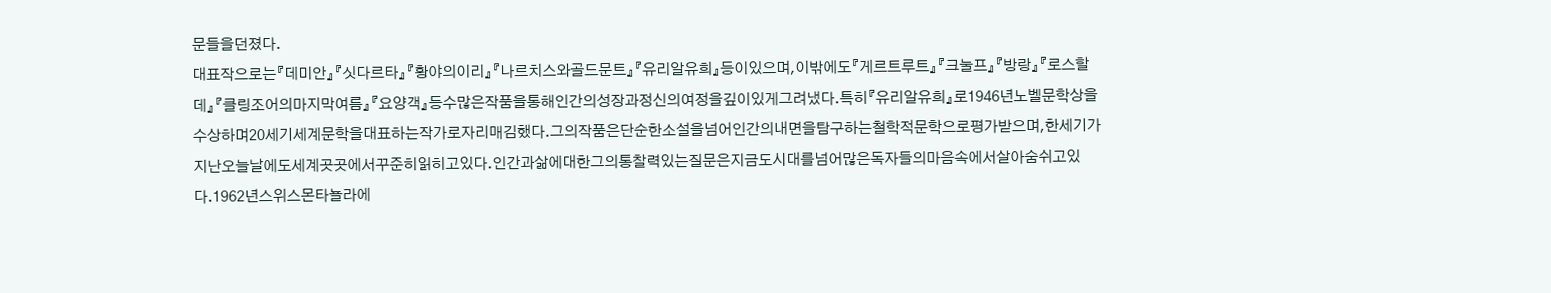문들을던졌다.
대표작으로는『데미안』『싯다르타』『황야의이리』『나르치스와골드문트』『유리알유희』등이있으며,이밖에도『게르트루트』『크눌프』『방랑』『로스할데』『클링조어의마지막여름』『요양객』등수많은작품을통해인간의성장과정신의여정을깊이있게그려냈다.특히『유리알유희』로1946년노벨문학상을수상하며20세기세계문학을대표하는작가로자리매김했다.그의작품은단순한소설을넘어인간의내면을탐구하는철학적문학으로평가받으며,한세기가지난오늘날에도세계곳곳에서꾸준히읽히고있다.인간과삶에대한그의통찰력있는질문은지금도시대를넘어많은독자들의마음속에서살아숨쉬고있다.1962년스위스몬타뇰라에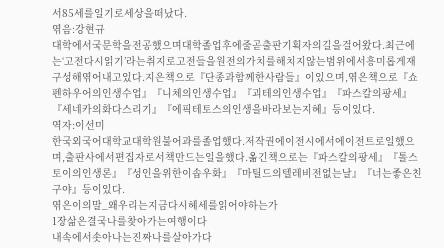서85세를일기로세상을떠났다.
엮음:강현규
대학에서국문학을전공했으며대학졸업후에줄곧출판기획자의길을걸어왔다.최근에는‘고전다시읽기’라는취지로고전들을원전의가치를해치지않는범위에서흥미롭게재구성해엮어내고있다.지은책으로『단종과함께한사람들』이있으며,엮은책으로『쇼펜하우어의인생수업』『니체의인생수업』『괴테의인생수업』『파스칼의팡세』『세네카의화다스리기』『에픽테토스의인생을바라보는지혜』등이있다.
역자:이선미
한국외국어대학교대학원불어과를졸업했다.저작권에이전시에서에이전트로일했으며,출판사에서편집자로서책만드는일을했다.옮긴책으로는『파스칼의팡세』『톨스토이의인생론』『성인을위한이솝우화』『마틸드의텔레비전없는날』『너는좋은친구야』등이있다.
엮은이의말_왜우리는지금다시헤세를읽어야하는가
1장삶은결국나를찾아가는여행이다
내속에서솟아나는진짜나를살아가다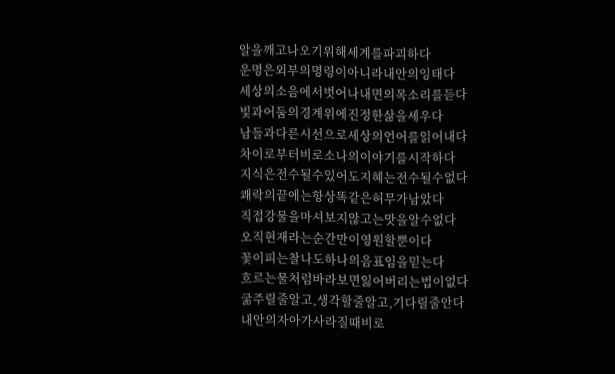알을깨고나오기위해세계를파괴하다
운명은외부의명령이아니라내안의잉태다
세상의소음에서벗어나내면의목소리를듣다
빛과어둠의경계위에진정한삶을세우다
남들과다른시선으로세상의언어를읽어내다
차이로부터비로소나의이야기를시작하다
지식은전수될수있어도지혜는전수될수없다
쾌락의끝에는항상똑같은허무가남았다
직접강물을마셔보지않고는맛을알수없다
오직현재라는순간만이영원할뿐이다
꽃이피는찰나도하나의음표임을믿는다
흐르는물처럼바라보면잃어버리는법이없다
굶주릴줄알고,생각할줄알고,기다릴줄안다
내안의자아가사라질때비로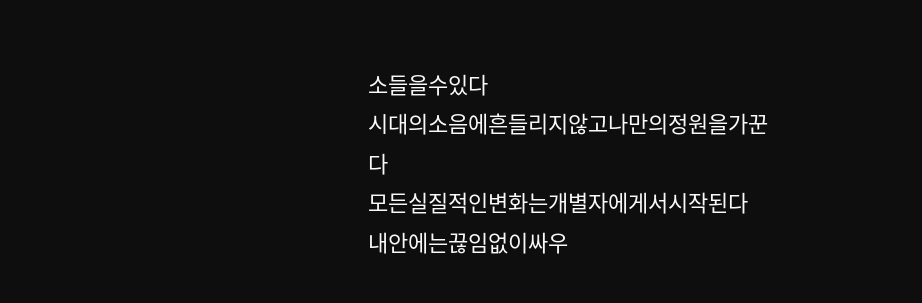소들을수있다
시대의소음에흔들리지않고나만의정원을가꾼다
모든실질적인변화는개별자에게서시작된다
내안에는끊임없이싸우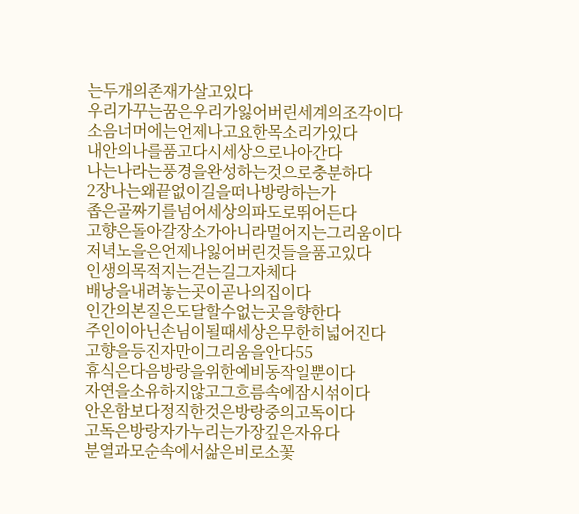는두개의존재가살고있다
우리가꾸는꿈은우리가잃어버린세계의조각이다
소음너머에는언제나고요한목소리가있다
내안의나를품고다시세상으로나아간다
나는나라는풍경을완성하는것으로충분하다
2장나는왜끝없이길을떠나방랑하는가
좁은골짜기를넘어세상의파도로뛰어든다
고향은돌아갈장소가아니라멀어지는그리움이다
저녁노을은언제나잃어버린것들을품고있다
인생의목적지는걷는길그자체다
배낭을내려놓는곳이곧나의집이다
인간의본질은도달할수없는곳을향한다
주인이아닌손님이될때세상은무한히넓어진다
고향을등진자만이그리움을안다55
휴식은다음방랑을위한예비동작일뿐이다
자연을소유하지않고그흐름속에잠시섞이다
안온함보다정직한것은방랑중의고독이다
고독은방랑자가누리는가장깊은자유다
분열과모순속에서삶은비로소꽃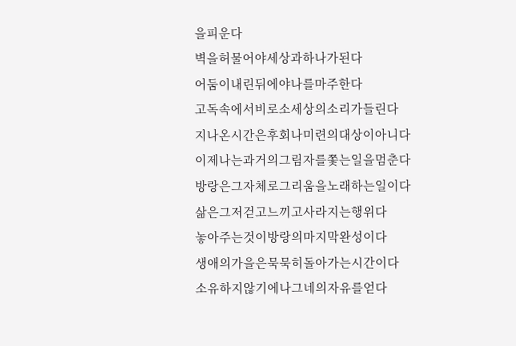을피운다
벽을허물어야세상과하나가된다
어둠이내린뒤에야나를마주한다
고독속에서비로소세상의소리가들린다
지나온시간은후회나미련의대상이아니다
이제나는과거의그림자를쫓는일을멈춘다
방랑은그자체로그리움을노래하는일이다
삶은그저걷고느끼고사라지는행위다
놓아주는것이방랑의마지막완성이다
생애의가을은묵묵히돌아가는시간이다
소유하지않기에나그네의자유를얻다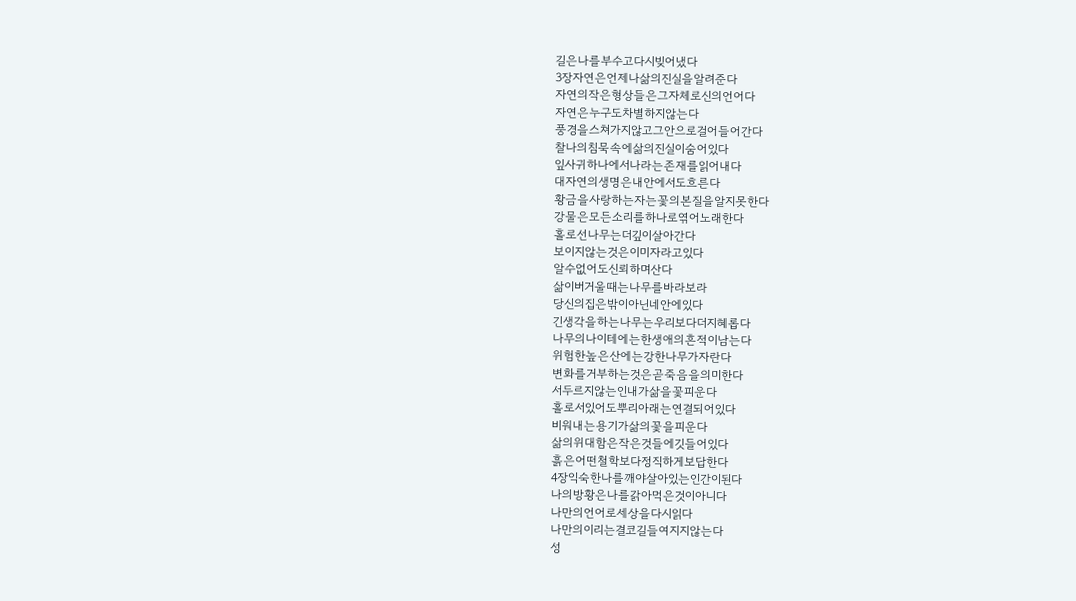길은나를부수고다시빚어냈다
3장자연은언제나삶의진실을알려준다
자연의작은형상들은그자체로신의언어다
자연은누구도차별하지않는다
풍경을스쳐가지않고그안으로걸어들어간다
찰나의침묵속에삶의진실이숨어있다
잎사귀하나에서나라는존재를읽어내다
대자연의생명은내안에서도흐른다
황금을사랑하는자는꽃의본질을알지못한다
강물은모든소리를하나로엮어노래한다
홀로선나무는더깊이살아간다
보이지않는것은이미자라고있다
알수없어도신뢰하며산다
삶이버거울때는나무를바라보라
당신의집은밖이아닌네안에있다
긴생각을하는나무는우리보다더지혜롭다
나무의나이테에는한생애의흔적이남는다
위험한높은산에는강한나무가자란다
변화를거부하는것은곧죽음을의미한다
서두르지않는인내가삶을꽃피운다
홀로서있어도뿌리아래는연결되어있다
비워내는용기가삶의꽃을피운다
삶의위대함은작은것들에깃들어있다
흙은어떤철학보다정직하게보답한다
4장익숙한나를깨야살아있는인간이된다
나의방황은나를갉아먹은것이아니다
나만의언어로세상을다시읽다
나만의이리는결코길들여지지않는다
성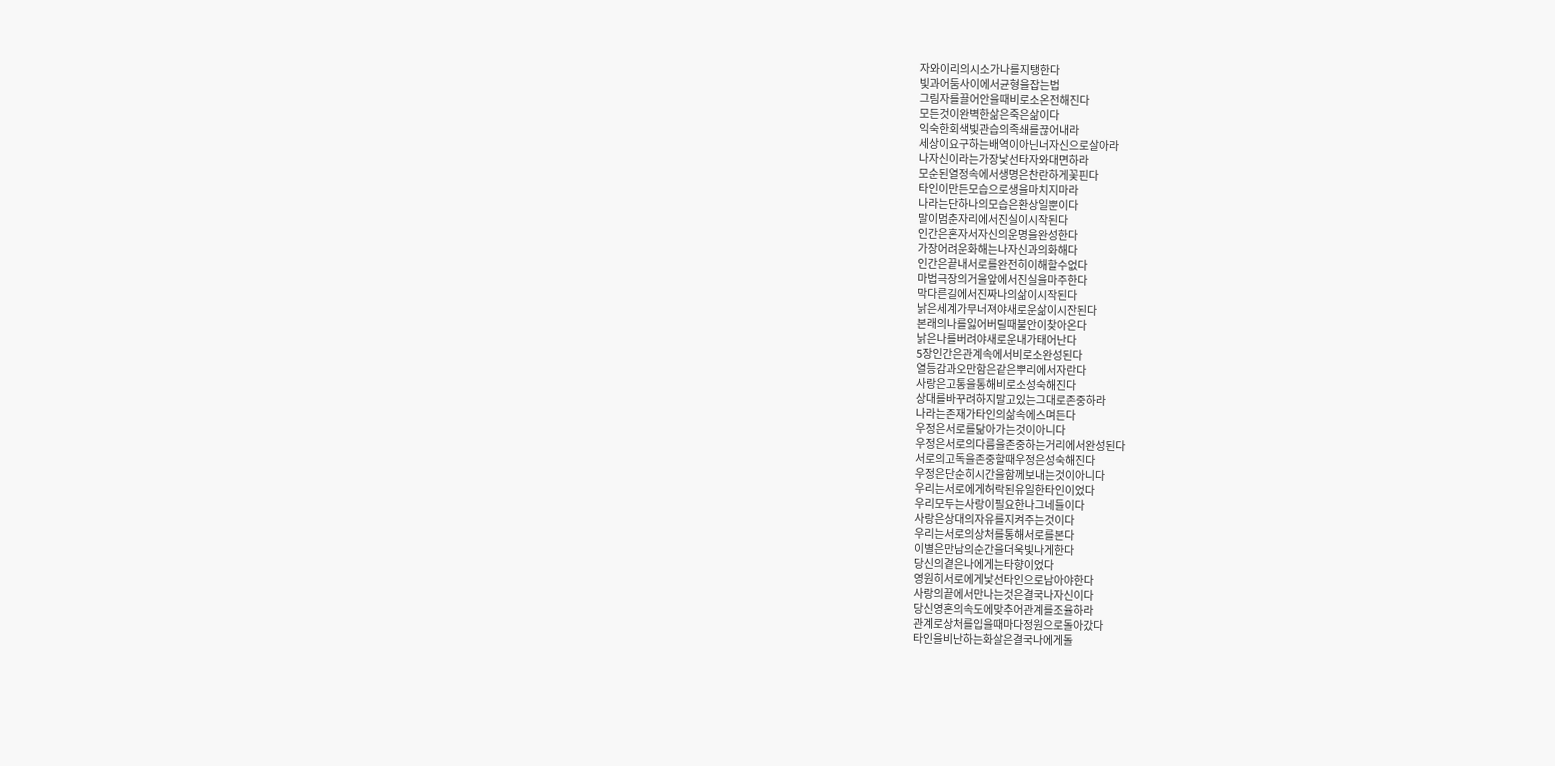자와이리의시소가나를지탱한다
빛과어둠사이에서균형을잡는법
그림자를끌어안을때비로소온전해진다
모든것이완벽한삶은죽은삶이다
익숙한회색빛관습의족쇄를끊어내라
세상이요구하는배역이아닌너자신으로살아라
나자신이라는가장낯선타자와대면하라
모순된열정속에서생명은찬란하게꽃핀다
타인이만든모습으로생을마치지마라
나라는단하나의모습은환상일뿐이다
말이멈춘자리에서진실이시작된다
인간은혼자서자신의운명을완성한다
가장어려운화해는나자신과의화해다
인간은끝내서로를완전히이해할수없다
마법극장의거울앞에서진실을마주한다
막다른길에서진짜나의삶이시작된다
낡은세계가무너져야새로운삶이시잔된다
본래의나를잃어버릴때불안이찾아온다
낡은나를버려야새로운내가태어난다
5장인간은관계속에서비로소완성된다
열등감과오만함은같은뿌리에서자란다
사랑은고통을통해비로소성숙해진다
상대를바꾸려하지말고있는그대로존중하라
나라는존재가타인의삶속에스며든다
우정은서로를닮아가는것이아니다
우정은서로의다름을존중하는거리에서완성된다
서로의고독을존중할때우정은성숙해진다
우정은단순히시간을함께보내는것이아니다
우리는서로에게허락된유일한타인이었다
우리모두는사랑이필요한나그네들이다
사랑은상대의자유를지켜주는것이다
우리는서로의상처를통해서로를본다
이별은만남의순간을더욱빛나게한다
당신의곁은나에게는타향이었다
영원히서로에게낯선타인으로남아야한다
사랑의끝에서만나는것은결국나자신이다
당신영혼의속도에맞추어관계를조율하라
관계로상처를입을때마다정원으로돌아갔다
타인을비난하는화살은결국나에게돌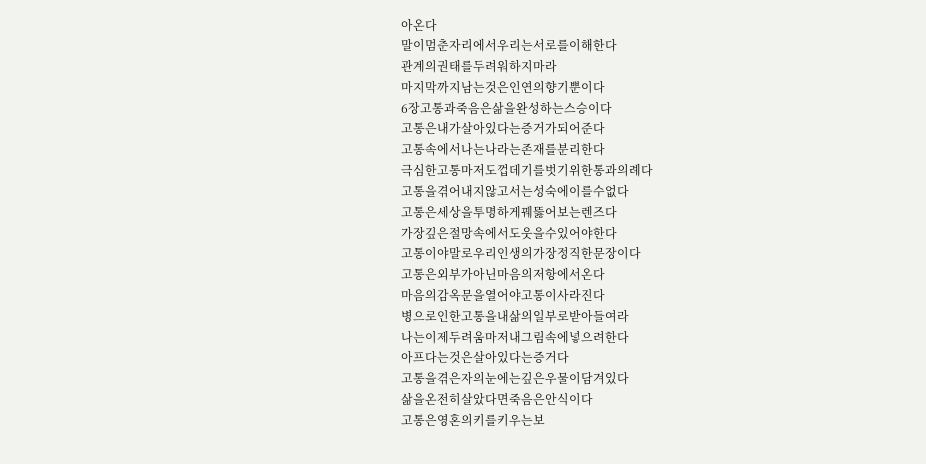아온다
말이멈춘자리에서우리는서로를이해한다
관계의권태를두려워하지마라
마지막까지남는것은인연의향기뿐이다
6장고통과죽음은삶을완성하는스승이다
고통은내가살아있다는증거가되어준다
고통속에서나는나라는존재를분리한다
극심한고통마저도껍데기를벗기위한통과의례다
고통을겪어내지않고서는성숙에이를수없다
고통은세상을투명하게꿰뚫어보는렌즈다
가장깊은절망속에서도웃을수있어야한다
고통이야말로우리인생의가장정직한문장이다
고통은외부가아닌마음의저항에서온다
마음의감옥문을열어야고통이사라진다
병으로인한고통을내삶의일부로받아들여라
나는이제두려움마저내그림속에넣으려한다
아프다는것은살아있다는증거다
고통을겪은자의눈에는깊은우물이담겨있다
삶을온전히살았다면죽음은안식이다
고통은영혼의키를키우는보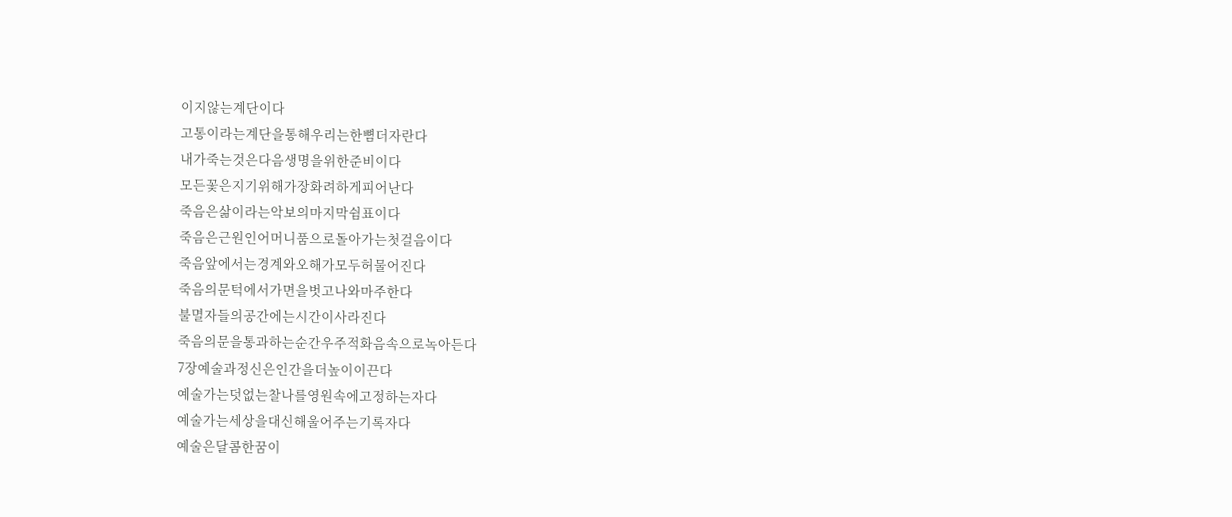이지않는계단이다
고통이라는계단을통해우리는한뼘더자란다
내가죽는것은다음생명을위한준비이다
모든꽃은지기위해가장화려하게피어난다
죽음은삶이라는악보의마지막쉼표이다
죽음은근원인어머니품으로돌아가는첫걸음이다
죽음앞에서는경계와오해가모두허물어진다
죽음의문턱에서가면을벗고나와마주한다
불멸자들의공간에는시간이사라진다
죽음의문을통과하는순간우주적화음속으로녹아든다
7장예술과정신은인간을더높이이끈다
예술가는덧없는찰나를영원속에고정하는자다
예술가는세상을대신해울어주는기록자다
예술은달콤한꿈이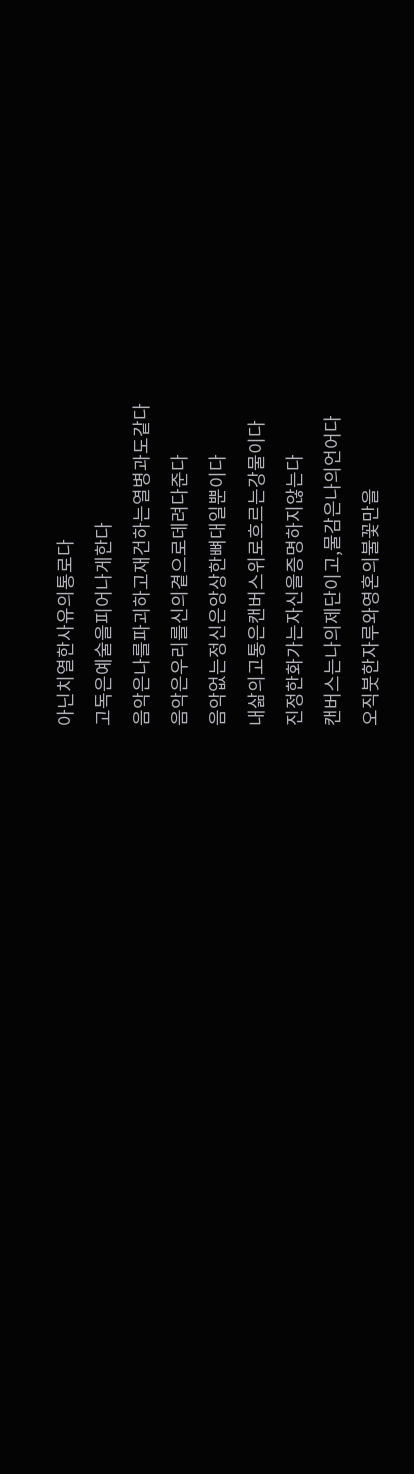아닌치열한사유의통로다
고독은예술을피어나게한다
음악은나를파괴하고재건하는열병과도같다
음악은우리를신의곁으로데려다준다
음악없는정신은앙상한뼈대일뿐이다
내삶의고통은캔버스위로흐르는강물이다
진정한화가는자신을증명하지않는다
캔버스는나의제단이고,물감은나의언어다
오직붓한자루와영혼의불꽃만을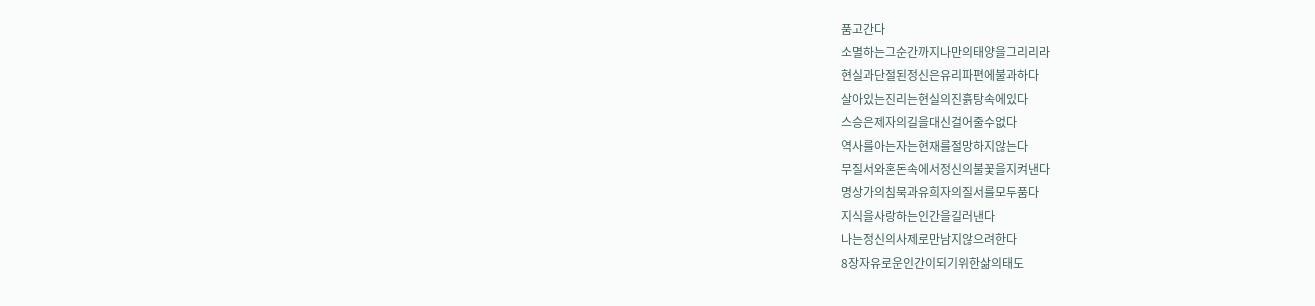품고간다
소멸하는그순간까지나만의태양을그리리라
현실과단절된정신은유리파편에불과하다
살아있는진리는현실의진흙탕속에있다
스승은제자의길을대신걸어줄수없다
역사를아는자는현재를절망하지않는다
무질서와혼돈속에서정신의불꽃을지켜낸다
명상가의침묵과유희자의질서를모두품다
지식을사랑하는인간을길러낸다
나는정신의사제로만남지않으려한다
8장자유로운인간이되기위한삶의태도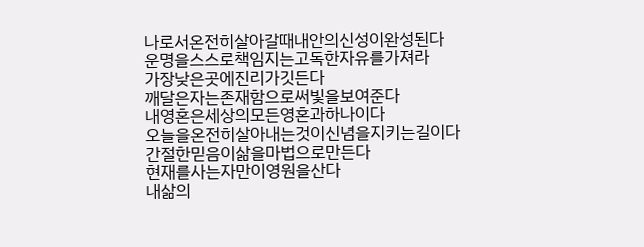나로서온전히살아갈때내안의신성이완성된다
운명을스스로책임지는고독한자유를가져라
가장낮은곳에진리가깃든다
깨달은자는존재함으로써빛을보여준다
내영혼은세상의모든영혼과하나이다
오늘을온전히살아내는것이신념을지키는길이다
간절한믿음이삶을마법으로만든다
현재를사는자만이영원을산다
내삶의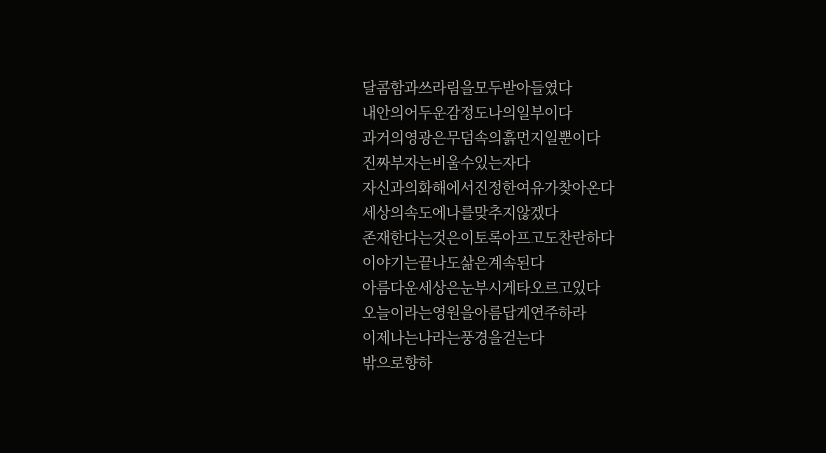달콤함과쓰라림을모두받아들였다
내안의어두운감정도나의일부이다
과거의영광은무덤속의흙먼지일뿐이다
진짜부자는비울수있는자다
자신과의화해에서진정한여유가찾아온다
세상의속도에나를맞추지않겠다
존재한다는것은이토록아프고도찬란하다
이야기는끝나도삶은계속된다
아름다운세상은눈부시게타오르고있다
오늘이라는영원을아름답게연주하라
이제나는나라는풍경을걷는다
밖으로향하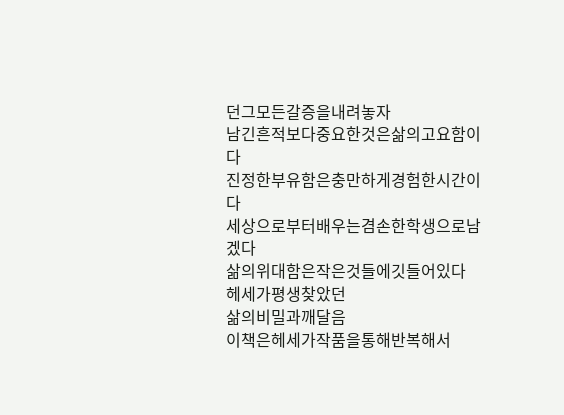던그모든갈증을내려놓자
남긴흔적보다중요한것은삶의고요함이다
진정한부유함은충만하게경험한시간이다
세상으로부터배우는겸손한학생으로남겠다
삶의위대함은작은것들에깃들어있다
헤세가평생찾았던
삶의비밀과깨달음
이책은헤세가작품을통해반복해서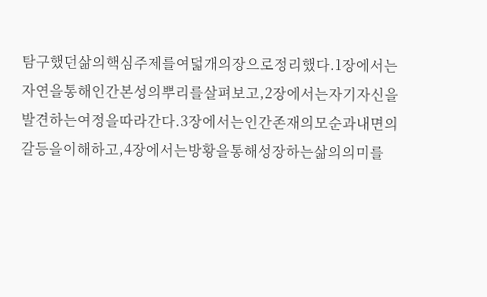탐구했던삶의핵심주제를여덟개의장으로정리했다.1장에서는자연을통해인간본성의뿌리를살펴보고,2장에서는자기자신을발견하는여정을따라간다.3장에서는인간존재의모순과내면의갈등을이해하고,4장에서는방황을통해성장하는삶의의미를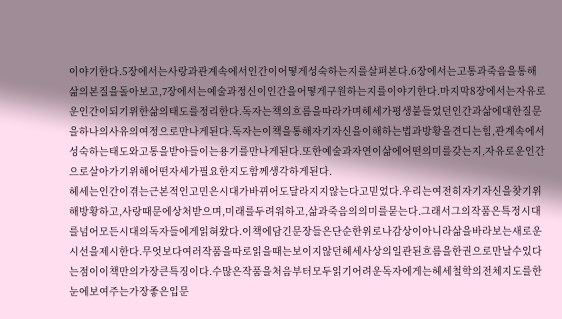이야기한다.5장에서는사랑과관계속에서인간이어떻게성숙하는지를살펴본다.6장에서는고통과죽음을통해삶의본질을돌아보고,7장에서는예술과정신이인간을어떻게구원하는지를이야기한다.마지막8장에서는자유로운인간이되기위한삶의태도를정리한다.독자는책의흐름을따라가며헤세가평생붙들었던인간과삶에대한질문을하나의사유의여정으로만나게된다.독자는이책을통해자기자신을이해하는법과방황을견디는힘,관계속에서성숙하는태도와고통을받아들이는용기를만나게된다.또한예술과자연이삶에어떤의미를갖는지,자유로운인간으로살아가기위해어떤자세가필요한지도함께생각하게된다.
헤세는인간이겪는근본적인고민은시대가바뀌어도달라지지않는다고믿었다.우리는여전히자기자신을찾기위해방황하고,사랑때문에상처받으며,미래를두려워하고,삶과죽음의의미를묻는다.그래서그의작품은특정시대를넘어모든시대의독자들에게읽혀왔다.이책에담긴문장들은단순한위로나감상이아니라삶을바라보는새로운시선을제시한다.무엇보다여러작품을따로읽을때는보이지않던헤세사상의일관된흐름을한권으로만날수있다는점이이책만의가장큰특징이다.수많은작품을처음부터모두읽기어려운독자에게는헤세철학의전체지도를한눈에보여주는가장좋은입문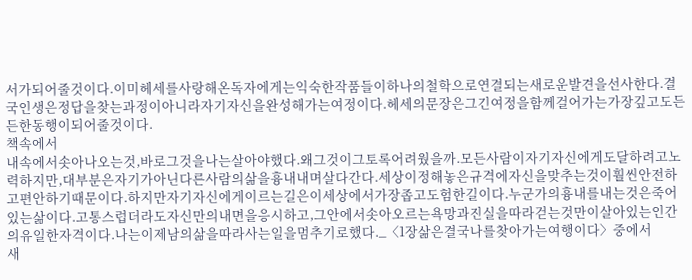서가되어줄것이다.이미헤세를사랑해온독자에게는익숙한작품들이하나의철학으로연결되는새로운발견을선사한다.결국인생은정답을찾는과정이아니라자기자신을완성해가는여정이다.헤세의문장은그긴여정을함께걸어가는가장깊고도든든한동행이되어줄것이다.
책속에서
내속에서솟아나오는것,바로그것을나는살아야했다.왜그것이그토록어려웠을까.모든사람이자기자신에게도달하려고노력하지만,대부분은자기가아닌다른사람의삶을흉내내며살다간다.세상이정해놓은규격에자신을맞추는것이훨씬안전하고편안하기때문이다.하지만자기자신에게이르는길은이세상에서가장좁고도험한길이다.누군가의흉내를내는것은죽어있는삶이다.고통스럽더라도자신만의내면을응시하고,그안에서솟아오르는욕망과진실을따라걷는것만이살아있는인간의유일한자격이다.나는이제남의삶을따라사는일을멈추기로했다._〈1장삶은결국나를찾아가는여행이다〉중에서
새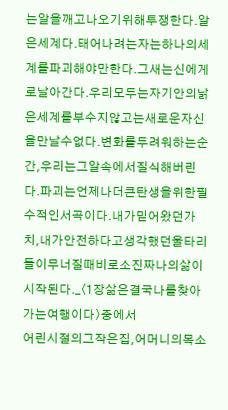는알을깨고나오기위해투쟁한다.알은세계다.태어나려는자는하나의세계를파괴해야만한다.그새는신에게로날아간다.우리모두는자기안의낡은세계를부수지않고는새로운자신을만날수없다.변화를두려워하는순간,우리는그알속에서질식해버린다.파괴는언제나더큰탄생을위한필수적인서곡이다.내가믿어왔던가치,내가안전하다고생각했던울타리들이무너질때비로소진짜나의삶이시작된다._〈1장삶은결국나를찾아가는여행이다〉중에서
어린시절의그작은집,어머니의목소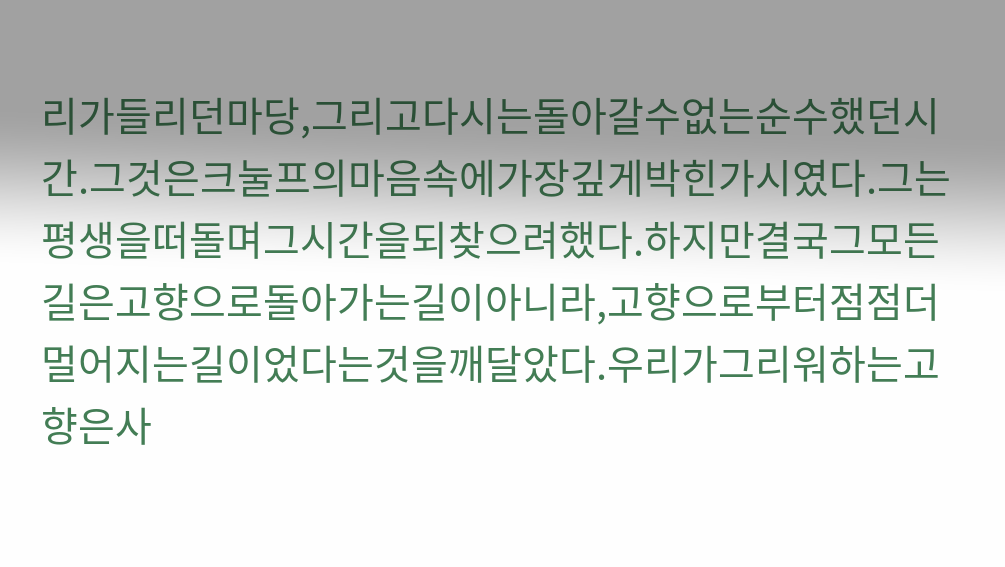리가들리던마당,그리고다시는돌아갈수없는순수했던시간.그것은크눌프의마음속에가장깊게박힌가시였다.그는평생을떠돌며그시간을되찾으려했다.하지만결국그모든길은고향으로돌아가는길이아니라,고향으로부터점점더멀어지는길이었다는것을깨달았다.우리가그리워하는고향은사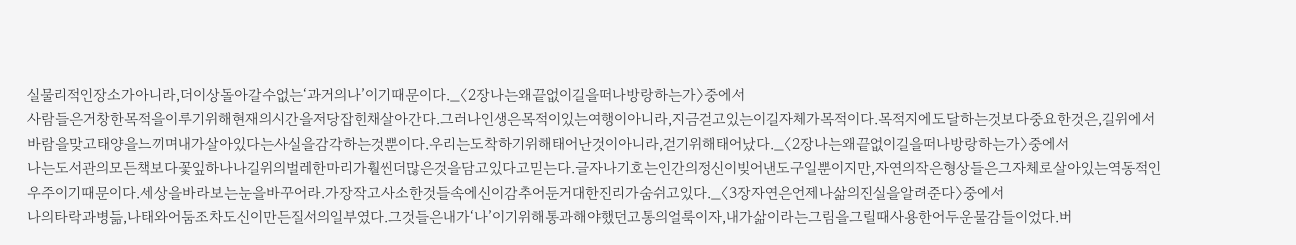실물리적인장소가아니라,더이상돌아갈수없는‘과거의나’이기때문이다._〈2장나는왜끝없이길을떠나방랑하는가〉중에서
사람들은거창한목적을이루기위해현재의시간을저당잡힌채살아간다.그러나인생은목적이있는여행이아니라,지금걷고있는이길자체가목적이다.목적지에도달하는것보다중요한것은,길위에서바람을맞고태양을느끼며내가살아있다는사실을감각하는것뿐이다.우리는도착하기위해태어난것이아니라,걷기위해태어났다._〈2장나는왜끝없이길을떠나방랑하는가〉중에서
나는도서관의모든책보다꽃잎하나나길위의벌레한마리가훨씬더많은것을담고있다고믿는다.글자나기호는인간의정신이빚어낸도구일뿐이지만,자연의작은형상들은그자체로살아있는역동적인우주이기때문이다.세상을바라보는눈을바꾸어라.가장작고사소한것들속에신이감추어둔거대한진리가숨쉬고있다._〈3장자연은언제나삶의진실을알려준다〉중에서
나의타락과병듦,나태와어둠조차도신이만든질서의일부였다.그것들은내가‘나’이기위해통과해야했던고통의얼룩이자,내가삶이라는그림을그릴때사용한어두운물감들이었다.버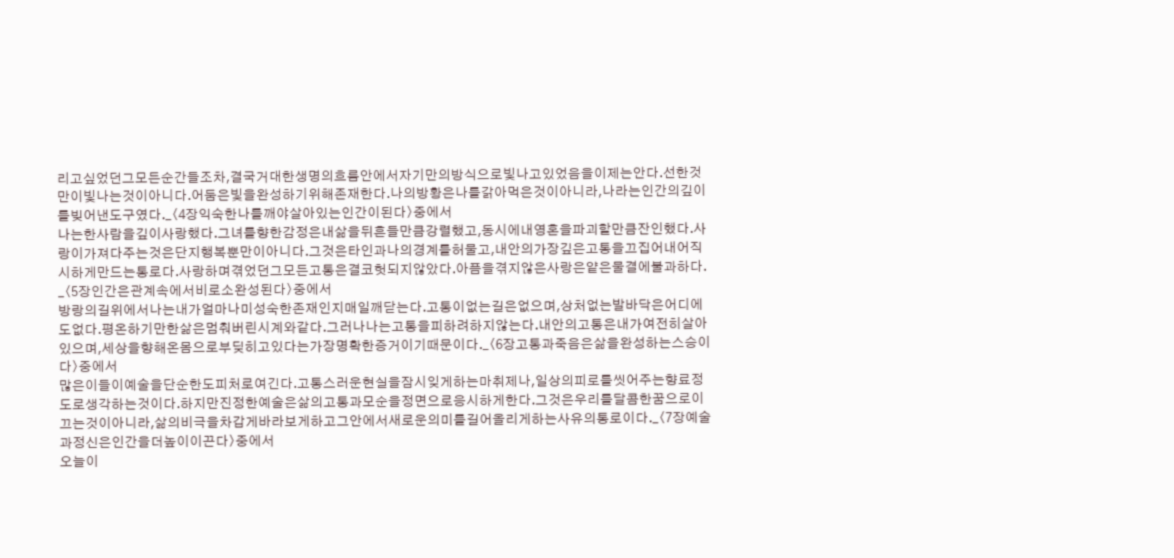리고싶었던그모든순간들조차,결국거대한생명의흐름안에서자기만의방식으로빛나고있었음을이제는안다.선한것만이빛나는것이아니다.어둠은빛을완성하기위해존재한다.나의방황은나를갉아먹은것이아니라,나라는인간의깊이를빚어낸도구였다._〈4장익숙한나를깨야살아있는인간이된다〉중에서
나는한사람을깊이사랑했다.그녀를향한감정은내삶을뒤흔들만큼강렬했고,동시에내영혼을파괴할만큼잔인했다.사랑이가져다주는것은단지행복뿐만이아니다.그것은타인과나의경계를허물고,내안의가장깊은고통을끄집어내어직시하게만드는통로다.사랑하며겪었던그모든고통은결코헛되지않았다.아픔을겪지않은사랑은얕은물결에불과하다.
_〈5장인간은관계속에서비로소완성된다〉중에서
방랑의길위에서나는내가얼마나미성숙한존재인지매일깨닫는다.고통이없는길은없으며,상처없는발바닥은어디에도없다.평온하기만한삶은멈춰버린시계와같다.그러나나는고통을피하려하지않는다.내안의고통은내가여전히살아있으며,세상을향해온몸으로부딪히고있다는가장명확한증거이기때문이다._〈6장고통과죽음은삶을완성하는스승이다〉중에서
많은이들이예술을단순한도피처로여긴다.고통스러운현실을잠시잊게하는마취제나,일상의피로를씻어주는향료정도로생각하는것이다.하지만진정한예술은삶의고통과모순을정면으로응시하게한다.그것은우리를달콤한꿈으로이끄는것이아니라,삶의비극을차갑게바라보게하고그안에서새로운의미를길어올리게하는사유의통로이다._〈7장예술과정신은인간을더높이이끈다〉중에서
오늘이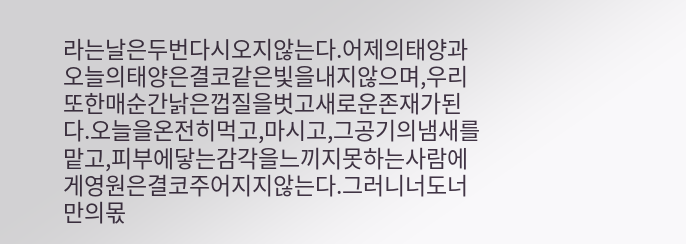라는날은두번다시오지않는다.어제의태양과오늘의태양은결코같은빛을내지않으며,우리또한매순간낡은껍질을벗고새로운존재가된다.오늘을온전히먹고,마시고,그공기의냄새를맡고,피부에닿는감각을느끼지못하는사람에게영원은결코주어지지않는다.그러니너도너만의몫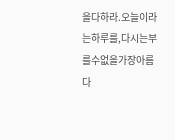을다하라.오늘이라는하루를,다시는부를수없을가장아름다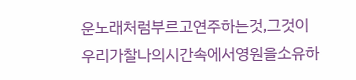운노래처럼부르고연주하는것,그것이우리가찰나의시간속에서영원을소유하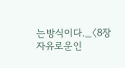는방식이다._〈8장자유로운인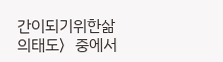간이되기위한삶의태도〉중에서